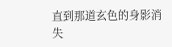直到那道玄色的身影消失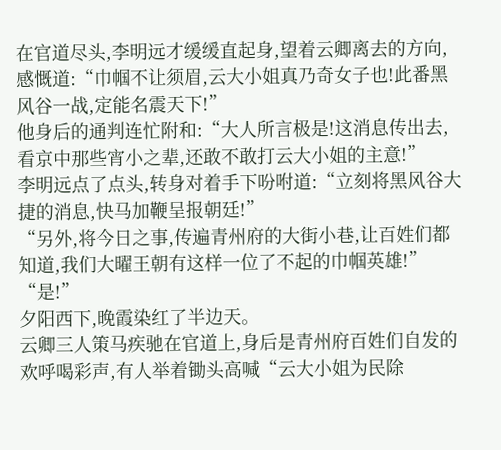在官道尽头,李明远才缓缓直起身,望着云卿离去的方向,感慨道:“巾帼不让须眉,云大小姐真乃奇女子也!此番黑风谷一战,定能名震天下!”
他身后的通判连忙附和:“大人所言极是!这消息传出去,看京中那些宵小之辈,还敢不敢打云大小姐的主意!”
李明远点了点头,转身对着手下吩咐道:“立刻将黑风谷大捷的消息,快马加鞭呈报朝廷!”
“另外,将今日之事,传遍青州府的大街小巷,让百姓们都知道,我们大曜王朝有这样一位了不起的巾帼英雄!”
“是!”
夕阳西下,晚霞染红了半边天。
云卿三人策马疾驰在官道上,身后是青州府百姓们自发的欢呼喝彩声,有人举着锄头高喊“云大小姐为民除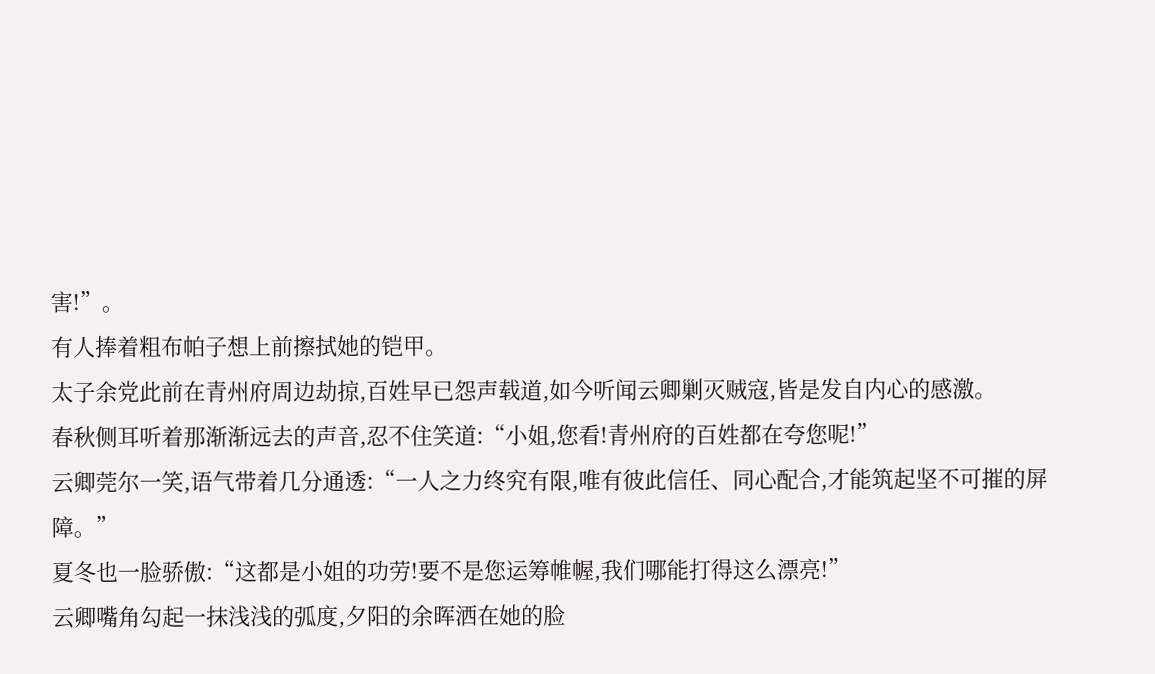害!”。
有人捧着粗布帕子想上前擦拭她的铠甲。
太子余党此前在青州府周边劫掠,百姓早已怨声载道,如今听闻云卿剿灭贼寇,皆是发自内心的感激。
春秋侧耳听着那渐渐远去的声音,忍不住笑道:“小姐,您看!青州府的百姓都在夸您呢!”
云卿莞尔一笑,语气带着几分通透:“一人之力终究有限,唯有彼此信任、同心配合,才能筑起坚不可摧的屏障。”
夏冬也一脸骄傲:“这都是小姐的功劳!要不是您运筹帷幄,我们哪能打得这么漂亮!”
云卿嘴角勾起一抹浅浅的弧度,夕阳的余晖洒在她的脸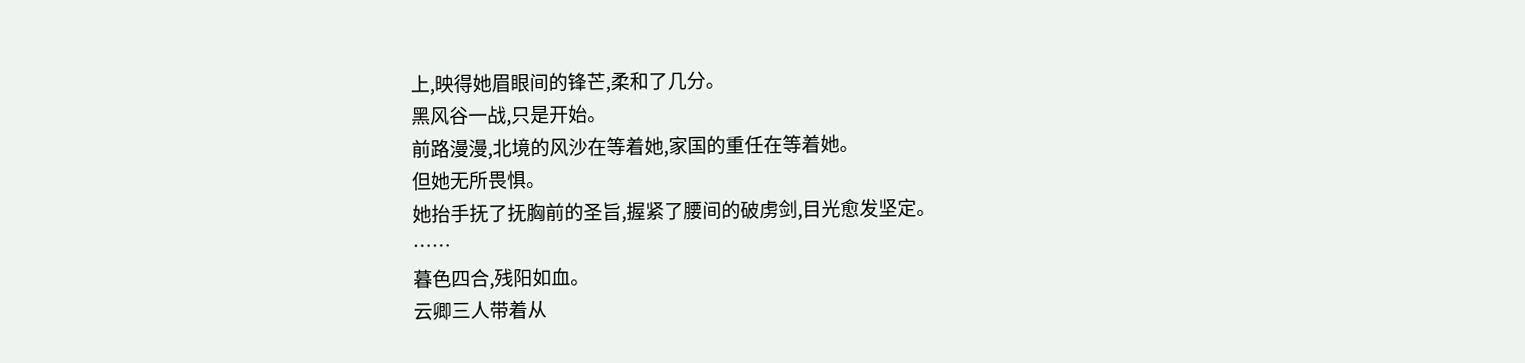上,映得她眉眼间的锋芒,柔和了几分。
黑风谷一战,只是开始。
前路漫漫,北境的风沙在等着她,家国的重任在等着她。
但她无所畏惧。
她抬手抚了抚胸前的圣旨,握紧了腰间的破虏剑,目光愈发坚定。
……
暮色四合,残阳如血。
云卿三人带着从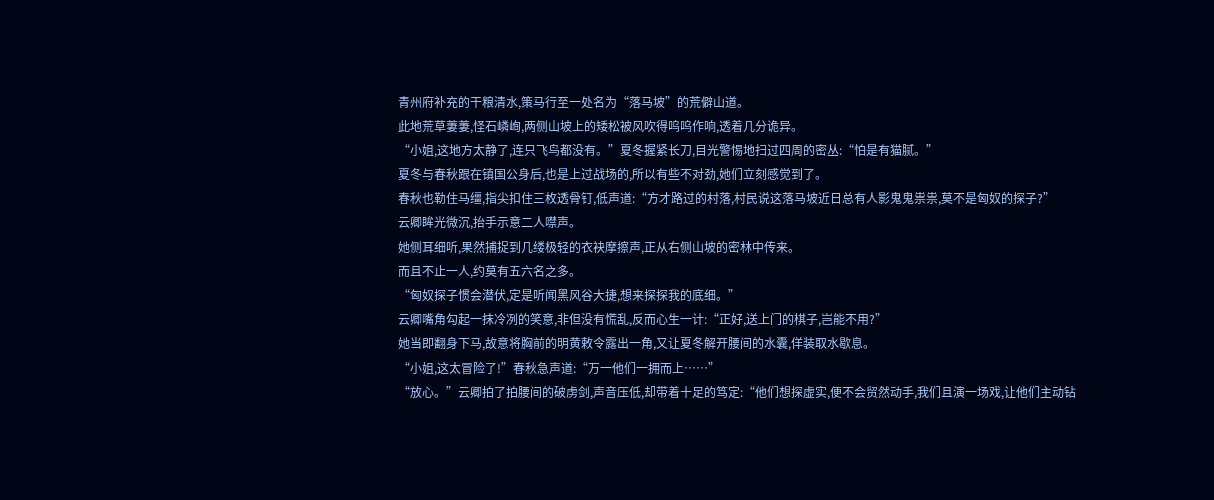青州府补充的干粮清水,策马行至一处名为“落马坡”的荒僻山道。
此地荒草萋萋,怪石嶙峋,两侧山坡上的矮松被风吹得呜呜作响,透着几分诡异。
“小姐,这地方太静了,连只飞鸟都没有。”夏冬握紧长刀,目光警惕地扫过四周的密丛:“怕是有猫腻。”
夏冬与春秋跟在镇国公身后,也是上过战场的,所以有些不对劲,她们立刻感觉到了。
春秋也勒住马缰,指尖扣住三枚透骨钉,低声道:“方才路过的村落,村民说这落马坡近日总有人影鬼鬼祟祟,莫不是匈奴的探子?”
云卿眸光微沉,抬手示意二人噤声。
她侧耳细听,果然捕捉到几缕极轻的衣袂摩擦声,正从右侧山坡的密林中传来。
而且不止一人,约莫有五六名之多。
“匈奴探子惯会潜伏,定是听闻黑风谷大捷,想来探探我的底细。”
云卿嘴角勾起一抹冷冽的笑意,非但没有慌乱,反而心生一计:“正好,送上门的棋子,岂能不用?”
她当即翻身下马,故意将胸前的明黄敕令露出一角,又让夏冬解开腰间的水囊,佯装取水歇息。
“小姐,这太冒险了!”春秋急声道:“万一他们一拥而上……”
“放心。”云卿拍了拍腰间的破虏剑,声音压低,却带着十足的笃定:“他们想探虚实,便不会贸然动手,我们且演一场戏,让他们主动钻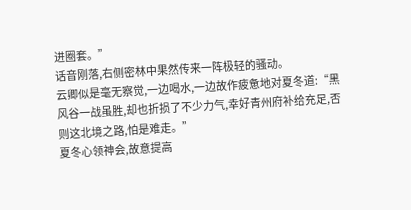进圈套。”
话音刚落,右侧密林中果然传来一阵极轻的骚动。
云卿似是毫无察觉,一边喝水,一边故作疲惫地对夏冬道:“黑风谷一战虽胜,却也折损了不少力气,幸好青州府补给充足,否则这北境之路,怕是难走。”
夏冬心领神会,故意提高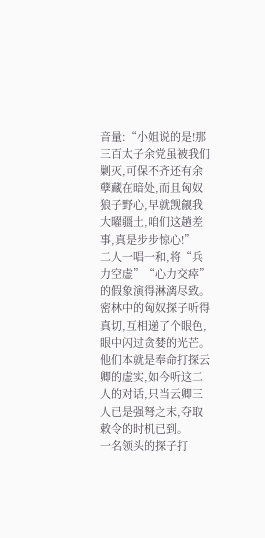音量:“小姐说的是!那三百太子余党虽被我们剿灭,可保不齐还有余孽藏在暗处,而且匈奴狼子野心,早就觊觎我大曜疆土,咱们这趟差事,真是步步惊心!”
二人一唱一和,将“兵力空虚”“心力交瘁”的假象演得淋漓尽致。
密林中的匈奴探子听得真切,互相递了个眼色,眼中闪过贪婪的光芒。
他们本就是奉命打探云卿的虚实,如今听这二人的对话,只当云卿三人已是强弩之末,夺取敕令的时机已到。
一名领头的探子打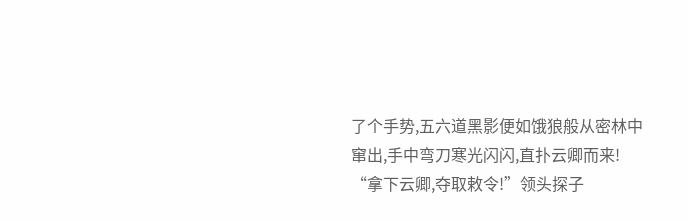了个手势,五六道黑影便如饿狼般从密林中窜出,手中弯刀寒光闪闪,直扑云卿而来!
“拿下云卿,夺取敕令!”领头探子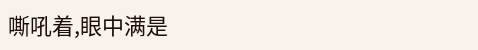嘶吼着,眼中满是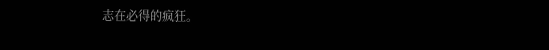志在必得的疯狂。